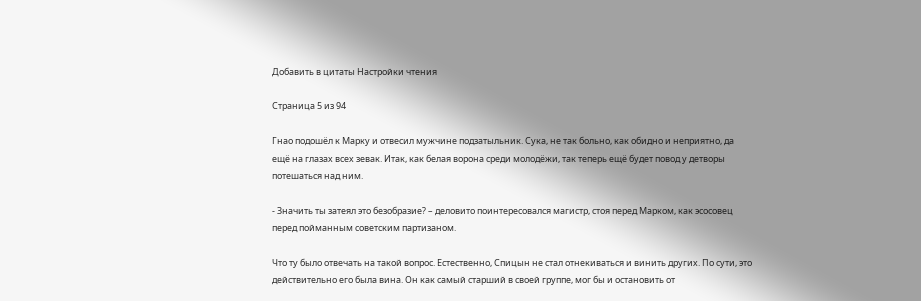Добавить в цитаты Настройки чтения

Страница 5 из 94

Гнао подошёл к Марку и отвесил мужчине подзатыльник. Сука, не так больно, как обидно и неприятно, да ещё на глазах всех зевак. Итак, как белая ворона среди молодёжи, так теперь ещё будет повод у детворы потешаться над ним.

- Значить ты затеял это безобразие? – деловито поинтересовался магистр, стоя перед Марком, как эсосовец перед пойманным советским партизаном.

Что ту было отвечать на такой вопрос. Естественно, Спицын не стал отнекиваться и винить других. По сути, это действительно его была вина. Он как самый старший в своей группе, мог бы и остановить от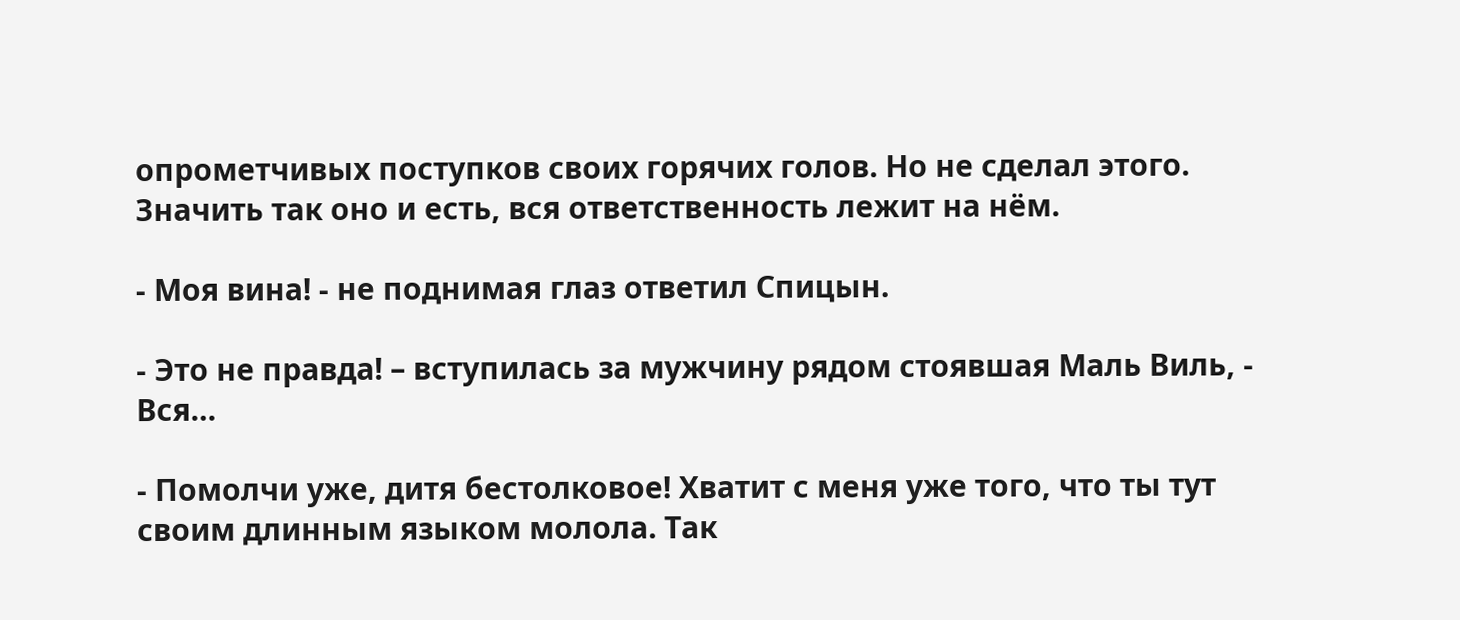опрометчивых поступков своих горячих голов. Но не сделал этого. Значить так оно и есть, вся ответственность лежит на нём.

- Моя вина! - не поднимая глаз ответил Спицын.

- Это не правда! – вступилась за мужчину рядом стоявшая Маль Виль, - Вся…

- Помолчи уже, дитя бестолковое! Хватит с меня уже того, что ты тут своим длинным языком молола. Так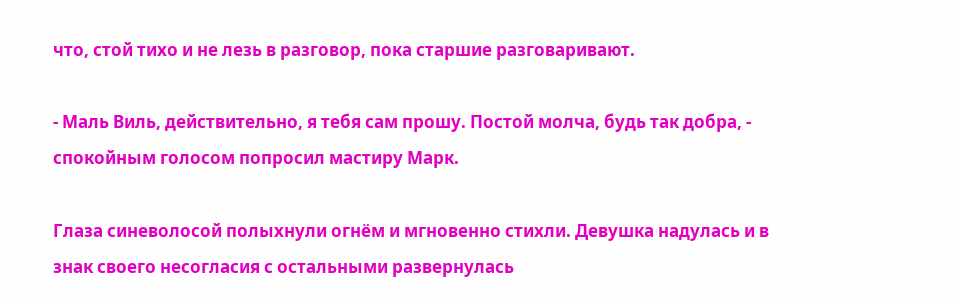что, стой тихо и не лезь в разговор, пока старшие разговаривают.

- Маль Виль, действительно, я тебя сам прошу. Постой молча, будь так добра, - спокойным голосом попросил мастиру Марк.

Глаза синеволосой полыхнули огнём и мгновенно стихли. Девушка надулась и в знак своего несогласия с остальными развернулась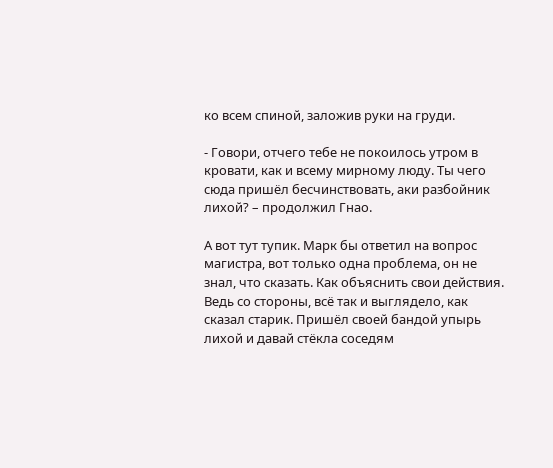ко всем спиной, заложив руки на груди.

- Говори, отчего тебе не покоилось утром в кровати, как и всему мирному люду. Ты чего сюда пришёл бесчинствовать, аки разбойник лихой? – продолжил Гнао.

А вот тут тупик. Марк бы ответил на вопрос магистра, вот только одна проблема, он не знал, что сказать. Как объяснить свои действия. Ведь со стороны, всё так и выглядело, как сказал старик. Пришёл своей бандой упырь лихой и давай стёкла соседям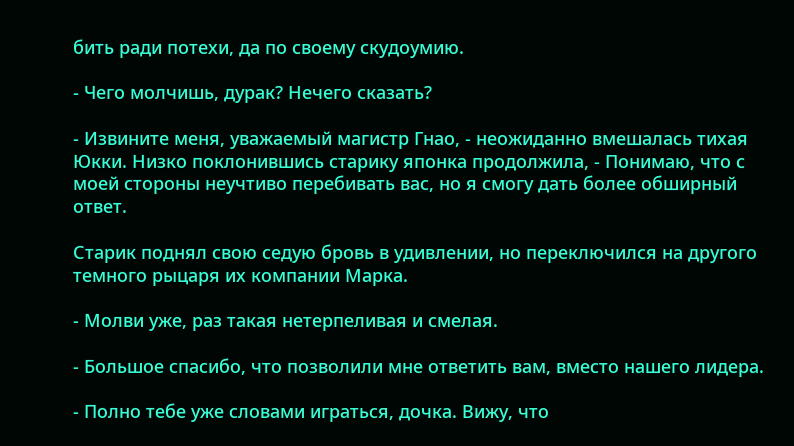бить ради потехи, да по своему скудоумию.

- Чего молчишь, дурак? Нечего сказать?

- Извините меня, уважаемый магистр Гнао, - неожиданно вмешалась тихая Юкки. Низко поклонившись старику японка продолжила, - Понимаю, что с моей стороны неучтиво перебивать вас, но я смогу дать более обширный ответ.

Старик поднял свою седую бровь в удивлении, но переключился на другого темного рыцаря их компании Марка.

- Молви уже, раз такая нетерпеливая и смелая.

- Большое спасибо, что позволили мне ответить вам, вместо нашего лидера.

- Полно тебе уже словами играться, дочка. Вижу, что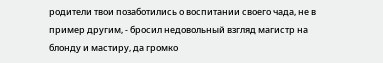родители твои позаботились о воспитании своего чада, не в пример другим, - бросил недовольный взгляд магистр на блонду и мастиру, да громко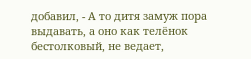добавил, - А то дитя замуж пора выдавать, а оно как телёнок бестолковый, не ведает,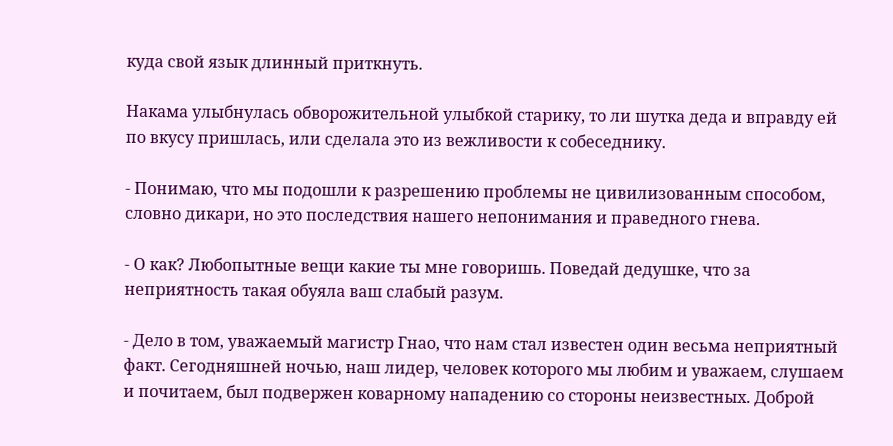куда свой язык длинный приткнуть.

Накама улыбнулась обворожительной улыбкой старику, то ли шутка деда и вправду ей по вкусу пришлась, или сделала это из вежливости к собеседнику.

- Понимаю, что мы подошли к разрешению проблемы не цивилизованным способом, словно дикари, но это последствия нашего непонимания и праведного гнева.

- О как? Любопытные вещи какие ты мне говоришь. Поведай дедушке, что за неприятность такая обуяла ваш слабый разум.

- Дело в том, уважаемый магистр Гнао, что нам стал известен один весьма неприятный факт. Сегодняшней ночью, наш лидер, человек которого мы любим и уважаем, слушаем и почитаем, был подвержен коварному нападению со стороны неизвестных. Доброй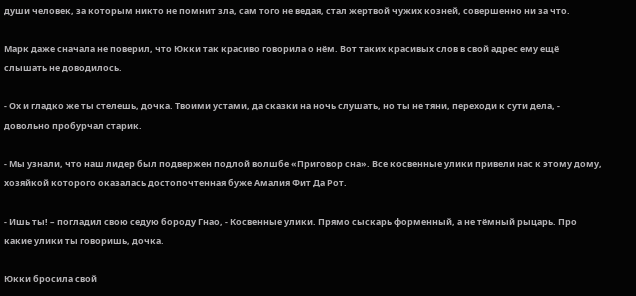души человек, за которым никто не помнит зла, сам того не ведая, стал жертвой чужих козней, совершенно ни за что.

Марк даже сначала не поверил, что Юкки так красиво говорила о нём. Вот таких красивых слов в свой адрес ему ещё слышать не доводилось.

- Ох и гладко же ты стелешь, дочка. Твоими устами, да сказки на ночь слушать, но ты не тяни, переходи к сути дела, - довольно пробурчал старик.

- Мы узнали, что наш лидер был подвержен подлой волшбе «Приговор сна». Все косвенные улики привели нас к этому дому, хозяйкой которого оказалась достопочтенная буже Амалия Фит Да Рот.

- Ишь ты! – погладил свою седую бороду Гнао, - Косвенные улики. Прямо сыскарь форменный, а не тёмный рыцарь. Про какие улики ты говоришь, дочка.

Юкки бросила свой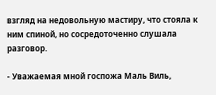взгляд на недовольную мастиру, что стояла к ним спиной, но сосредоточенно слушала разговор.

- Уважаемая мной госпожа Маль Виль,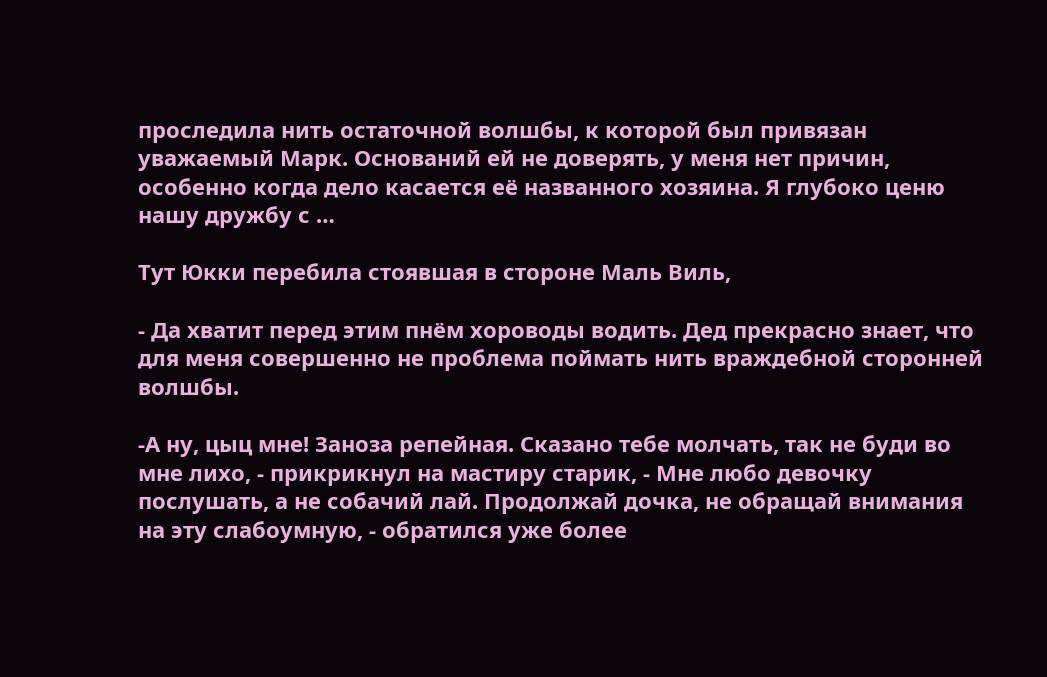проследила нить остаточной волшбы, к которой был привязан уважаемый Марк. Оснований ей не доверять, у меня нет причин, особенно когда дело касается её названного хозяина. Я глубоко ценю нашу дружбу с …

Тут Юкки перебила стоявшая в стороне Маль Виль,

- Да хватит перед этим пнём хороводы водить. Дед прекрасно знает, что для меня совершенно не проблема поймать нить враждебной сторонней волшбы.

-А ну, цыц мне! Заноза репейная. Сказано тебе молчать, так не буди во мне лихо, - прикрикнул на мастиру старик, - Мне любо девочку послушать, а не собачий лай. Продолжай дочка, не обращай внимания на эту слабоумную, - обратился уже более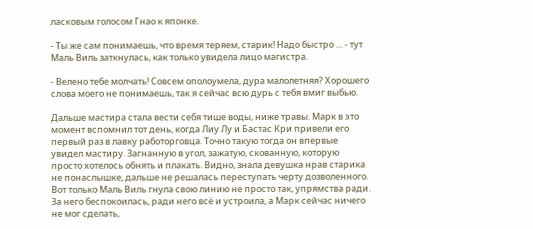ласковым голосом Гнао к японке.

- Ты же сам понимаешь, что время теряем, старик! Надо быстро … - тут Маль Виль заткнулась, как только увидела лицо магистра.

- Велено тебе молчать! Совсем ополоумела, дура малолетняя? Хорошего слова моего не понимаешь, так я сейчас всю дурь с тебя вмиг выбью.

Дальше мастира стала вести себя тише воды, ниже травы. Марк в это момент вспомнил тот день, когда Лиу Лу и Бастас Кри привели его первый раз в лавку работорговца. Точно такую тогда он впервые увидел мастиру. Загнанную в угол, зажатую, скованную, которую просто хотелось обнять и плакать. Видно, знала девушка нрав старика не понаслышке, дальше не решалась переступать черту дозволенного. Вот только Маль Виль гнула свою линию не просто так, упрямства ради. За него беспокоилась, ради него всё и устроила, а Марк сейчас ничего не мог сделать,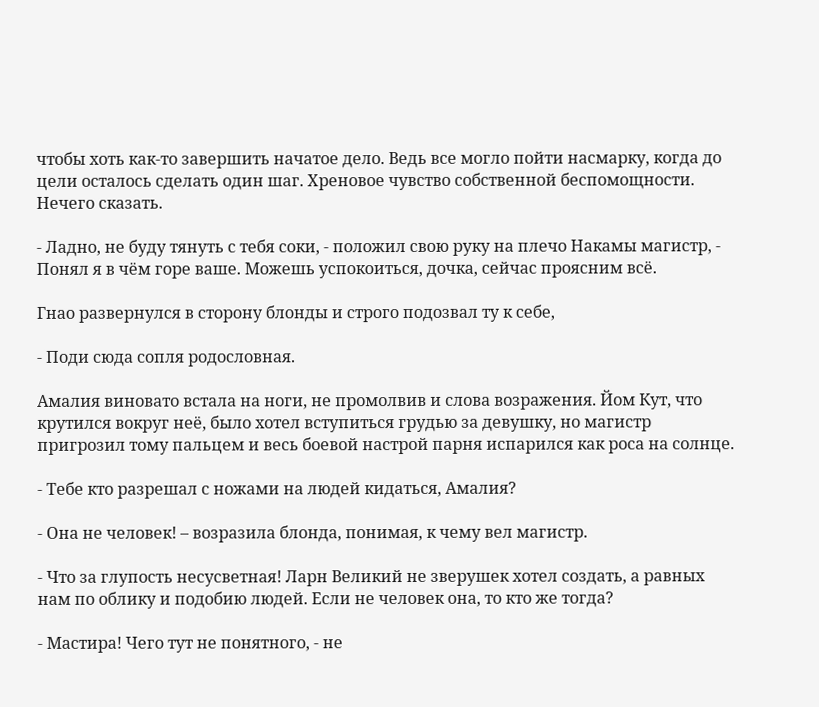чтобы хоть как-то завершить начатое дело. Ведь все могло пойти насмарку, когда до цели осталось сделать один шаг. Хреновое чувство собственной беспомощности. Нечего сказать.

- Ладно, не буду тянуть с тебя соки, - положил свою руку на плечо Накамы магистр, - Понял я в чём горе ваше. Можешь успокоиться, дочка, сейчас проясним всё.

Гнао развернулся в сторону блонды и строго подозвал ту к себе,

- Поди сюда сопля родословная.

Амалия виновато встала на ноги, не промолвив и слова возражения. Йом Кут, что крутился вокруг неё, было хотел вступиться грудью за девушку, но магистр пригрозил тому пальцем и весь боевой настрой парня испарился как роса на солнце.

- Тебе кто разрешал с ножами на людей кидаться, Амалия?

- Она не человек! – возразила блонда, понимая, к чему вел магистр.

- Что за глупость несусветная! Ларн Великий не зверушек хотел создать, а равных нам по облику и подобию людей. Если не человек она, то кто же тогда?

- Мастира! Чего тут не понятного, - не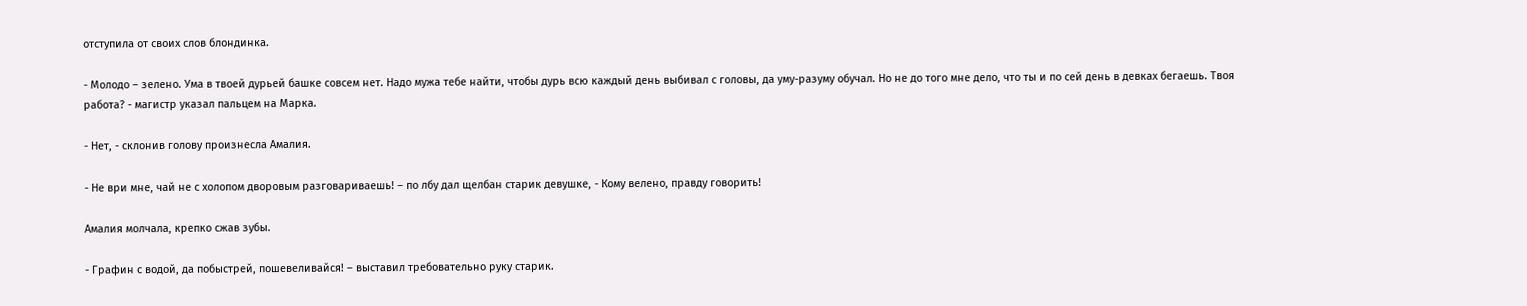отступила от своих слов блондинка.

- Молодо – зелено. Ума в твоей дурьей башке совсем нет. Надо мужа тебе найти, чтобы дурь всю каждый день выбивал с головы, да уму-разуму обучал. Но не до того мне дело, что ты и по сей день в девках бегаешь. Твоя работа? - магистр указал пальцем на Марка.

- Нет, - склонив голову произнесла Амалия.

- Не ври мне, чай не с холопом дворовым разговариваешь! – по лбу дал щелбан старик девушке, - Кому велено, правду говорить!

Амалия молчала, крепко сжав зубы.

- Графин с водой, да побыстрей, пошевеливайся! – выставил требовательно руку старик.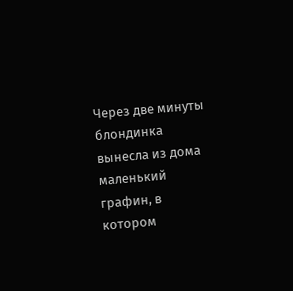Через две минуты блондинка вынесла из дома маленький графин, в котором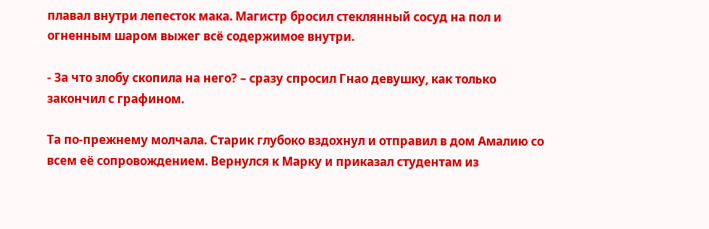плавал внутри лепесток мака. Магистр бросил стеклянный сосуд на пол и огненным шаром выжег всё содержимое внутри.

- За что злобу скопила на него? – сразу спросил Гнао девушку, как только закончил с графином.

Та по-прежнему молчала. Старик глубоко вздохнул и отправил в дом Амалию со всем её сопровождением. Вернулся к Марку и приказал студентам из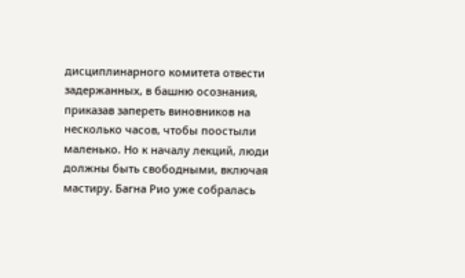дисциплинарного комитета отвести задержанных, в башню осознания, приказав запереть виновников на несколько часов, чтобы поостыли маленько. Но к началу лекций, люди должны быть свободными, включая мастиру. Багна Рио уже собралась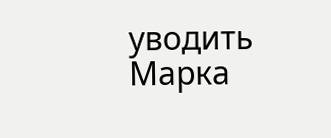уводить Марка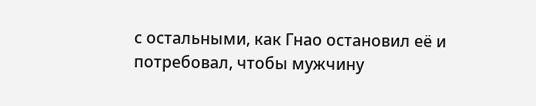с остальными, как Гнао остановил её и потребовал, чтобы мужчину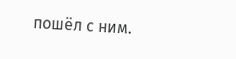пошёл с ним.